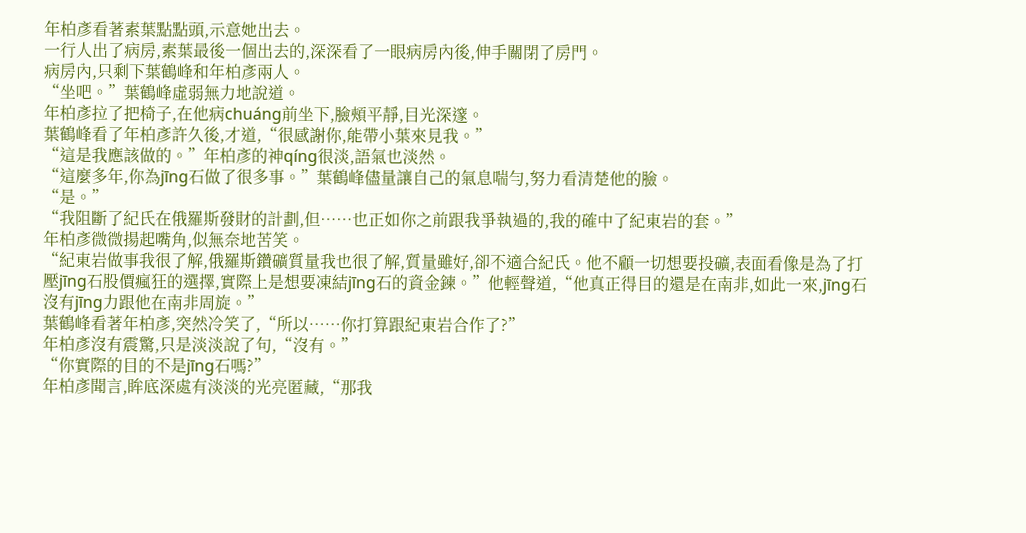年柏彥看著素葉點點頭,示意她出去。
一行人出了病房,素葉最後一個出去的,深深看了一眼病房內後,伸手關閉了房門。
病房內,只剩下葉鶴峰和年柏彥兩人。
“坐吧。”葉鶴峰虛弱無力地說道。
年柏彥拉了把椅子,在他病chuáng前坐下,臉頰平靜,目光深邃。
葉鶴峰看了年柏彥許久後,才道,“很感謝你,能帶小葉來見我。”
“這是我應該做的。”年柏彥的神qíng很淡,語氣也淡然。
“這麼多年,你為jīng石做了很多事。”葉鶴峰儘量讓自己的氣息喘勻,努力看清楚他的臉。
“是。”
“我阻斷了紀氏在俄羅斯發財的計劃,但……也正如你之前跟我爭執過的,我的確中了紀東岩的套。”
年柏彥微微揚起嘴角,似無奈地苦笑。
“紀東岩做事我很了解,俄羅斯鑽礦質量我也很了解,質量雖好,卻不適合紀氏。他不顧一切想要投礦,表面看像是為了打壓jīng石股價瘋狂的選擇,實際上是想要凍結jīng石的資金鍊。”他輕聲道,“他真正得目的還是在南非,如此一來,jīng石沒有jīng力跟他在南非周旋。”
葉鶴峰看著年柏彥,突然冷笑了,“所以……你打算跟紀東岩合作了?”
年柏彥沒有震驚,只是淡淡說了句,“沒有。”
“你實際的目的不是jīng石嗎?”
年柏彥聞言,眸底深處有淡淡的光亮匿藏,“那我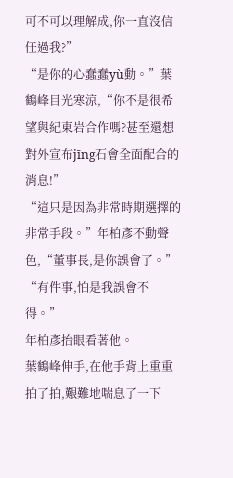可不可以理解成,你一直沒信任過我?”
“是你的心蠢蠢yù動。”葉鶴峰目光寒涼,“你不是很希望與紀東岩合作嗎?甚至還想對外宣布jīng石會全面配合的消息!”
“這只是因為非常時期選擇的非常手段。”年柏彥不動聲色,“董事長,是你誤會了。”
“有件事,怕是我誤會不得。”
年柏彥抬眼看著他。
葉鶴峰伸手,在他手背上重重拍了拍,艱難地喘息了一下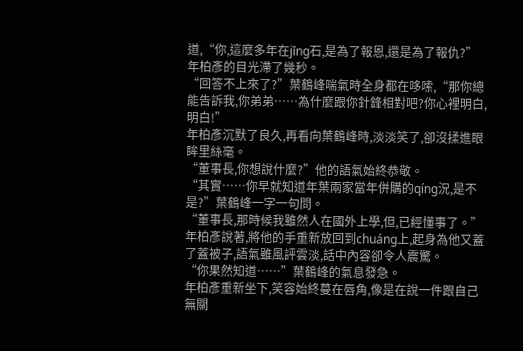道,“你,這麼多年在jīng石,是為了報恩,還是為了報仇?”
年柏彥的目光滯了幾秒。
“回答不上來了?”葉鶴峰喘氣時全身都在哆嗦,“那你總能告訴我,你弟弟……為什麼跟你針鋒相對吧?你心裡明白,明白!”
年柏彥沉默了良久,再看向葉鶴峰時,淡淡笑了,卻沒揉進眼眸里絲毫。
“董事長,你想說什麼?”他的語氣始終恭敬。
“其實……你早就知道年葉兩家當年併購的qíng況,是不是?”葉鶴峰一字一句問。
“董事長,那時候我雖然人在國外上學,但,已經懂事了。”年柏彥說著,將他的手重新放回到chuáng上,起身為他又蓋了蓋被子,語氣雖風評雲淡,話中內容卻令人震驚。
“你果然知道……”葉鶴峰的氣息發急。
年柏彥重新坐下,笑容始終蔓在唇角,像是在說一件跟自己無關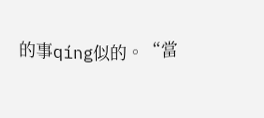的事qíng似的。“當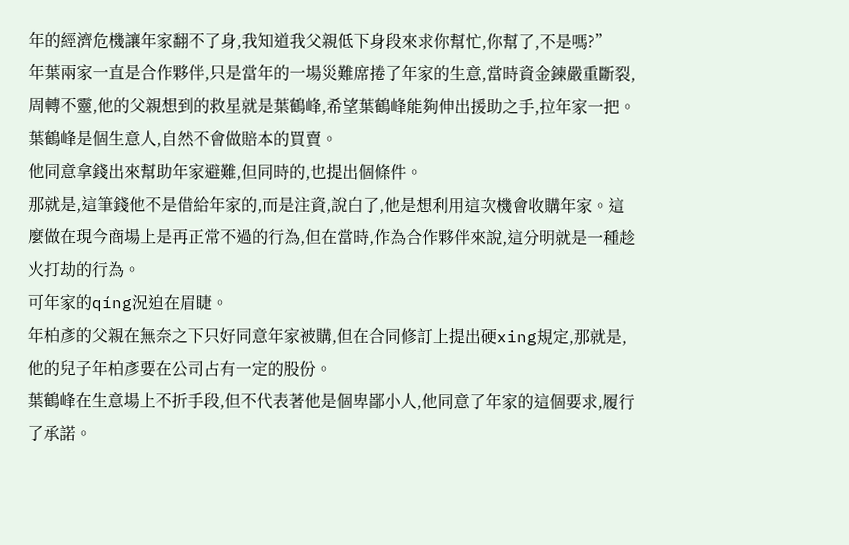年的經濟危機讓年家翻不了身,我知道我父親低下身段來求你幫忙,你幫了,不是嗎?”
年葉兩家一直是合作夥伴,只是當年的一場災難席捲了年家的生意,當時資金鍊嚴重斷裂,周轉不靈,他的父親想到的救星就是葉鶴峰,希望葉鶴峰能夠伸出援助之手,拉年家一把。
葉鶴峰是個生意人,自然不會做賠本的買賣。
他同意拿錢出來幫助年家避難,但同時的,也提出個條件。
那就是,這筆錢他不是借給年家的,而是注資,說白了,他是想利用這次機會收購年家。這麼做在現今商場上是再正常不過的行為,但在當時,作為合作夥伴來說,這分明就是一種趁火打劫的行為。
可年家的qíng況迫在眉睫。
年柏彥的父親在無奈之下只好同意年家被購,但在合同修訂上提出硬xing規定,那就是,他的兒子年柏彥要在公司占有一定的股份。
葉鶴峰在生意場上不折手段,但不代表著他是個卑鄙小人,他同意了年家的這個要求,履行了承諾。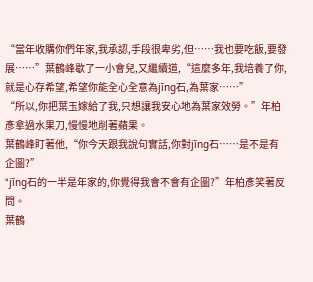“當年收購你們年家,我承認,手段很卑劣,但……我也要吃飯,要發展……”葉鶴峰歇了一小會兒,又繼續道,“這麼多年,我培養了你,就是心存希望,希望你能全心全意為jīng石,為葉家……”
“所以,你把葉玉嫁給了我,只想讓我安心地為葉家效勞。”年柏彥拿過水果刀,慢慢地削著蘋果。
葉鶴峰盯著他,“你今天跟我說句實話,你對jīng石……是不是有企圖?”
“jīng石的一半是年家的,你覺得我會不會有企圖?”年柏彥笑著反問。
葉鶴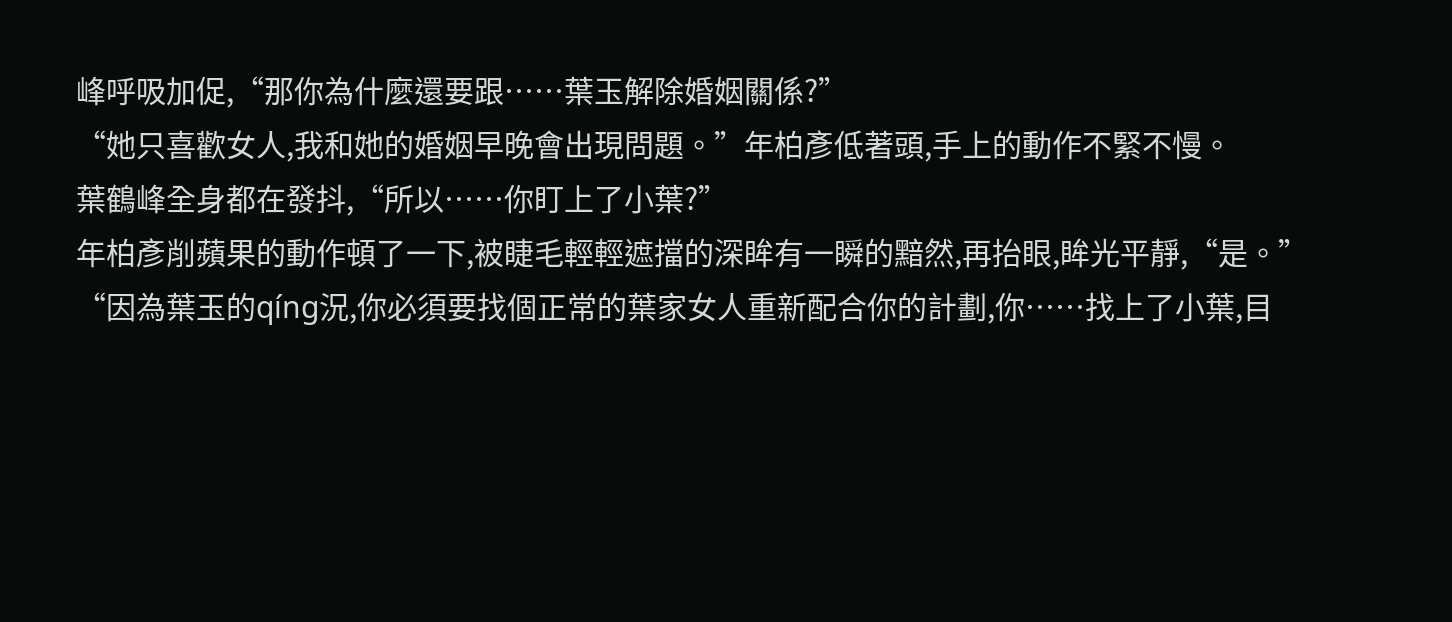峰呼吸加促,“那你為什麼還要跟……葉玉解除婚姻關係?”
“她只喜歡女人,我和她的婚姻早晚會出現問題。”年柏彥低著頭,手上的動作不緊不慢。
葉鶴峰全身都在發抖,“所以……你盯上了小葉?”
年柏彥削蘋果的動作頓了一下,被睫毛輕輕遮擋的深眸有一瞬的黯然,再抬眼,眸光平靜,“是。”
“因為葉玉的qíng況,你必須要找個正常的葉家女人重新配合你的計劃,你……找上了小葉,目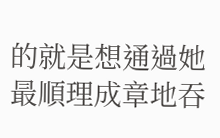的就是想通過她最順理成章地吞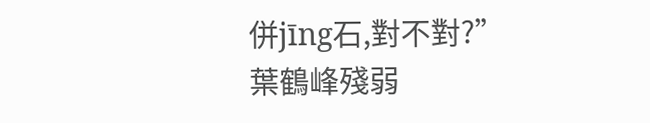併jīng石,對不對?”
葉鶴峰殘弱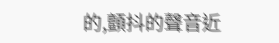的,顫抖的聲音近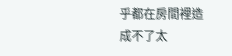乎都在房間裡造成不了太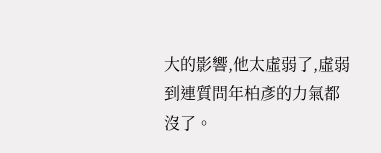大的影響,他太虛弱了,虛弱到連質問年柏彥的力氣都沒了。